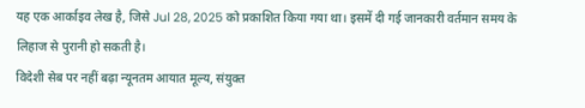यह एक आर्काइव लेख है, जिसे Jul 28, 2025 को प्रकाशित किया गया था। इसमें दी गई जानकारी वर्तमान समय के लिहाज से पुरानी हो सकती है।
विदेशी सेब पर नहीं बढ़ा न्यूनतम आयात मूल्य, संयुक्त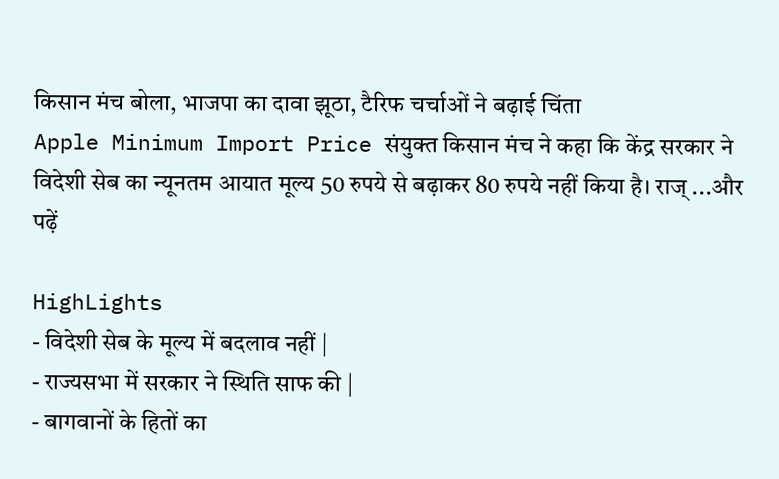किसान मंच बोला, भाजपा का दावा झूठा, टैरिफ चर्चाओं ने बढ़ाई चिंता
Apple Minimum Import Price संयुक्त किसान मंच ने कहा कि केंद्र सरकार ने विदेशी सेब का न्यूनतम आयात मूल्य 50 रुपये से बढ़ाकर 80 रुपये नहीं किया है। राज् ...और पढ़ें

HighLights
- विदेशी सेब के मूल्य में बदलाव नहीं |
- राज्यसभा में सरकार ने स्थिति साफ की |
- बागवानों के हितों का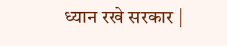ध्यान रखे सरकार |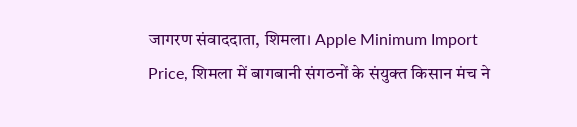जागरण संवाददाता, शिमला। Apple Minimum Import Price, शिमला में बागबानी संगठनों के संयुक्त किसान मंच ने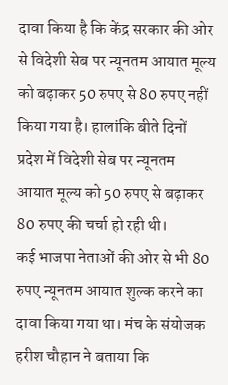दावा किया है कि केंद्र सरकार की ओर से विदेशी सेब पर न्यूनतम आयात मूल्य को बढ़ाकर 50 रुपए से 80 रुपए नहीं किया गया है। हालांकि बीते दिनों प्रदेश में विदेशी सेब पर न्यूनतम आयात मूल्य को 50 रुपए से बढ़ाकर 80 रुपए की चर्चा हो रही थी।
कई भाजपा नेताओं की ओर से भी 80 रुपए न्यूनतम आयात शुल्क करने का दावा किया गया था। मंच के संयोजक हरीश चौहान ने बताया कि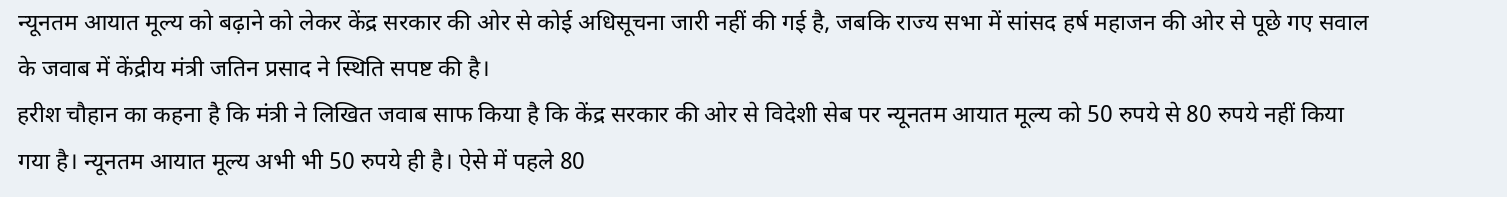न्यूनतम आयात मूल्य को बढ़ाने को लेकर केंद्र सरकार की ओर से कोई अधिसूचना जारी नहीं की गई है, जबकि राज्य सभा में सांसद हर्ष महाजन की ओर से पूछे गए सवाल के जवाब में केंद्रीय मंत्री जतिन प्रसाद ने स्थिति सपष्ट की है।
हरीश चौहान का कहना है कि मंत्री ने लिखित जवाब साफ किया है कि केंद्र सरकार की ओर से विदेशी सेब पर न्यूनतम आयात मूल्य को 50 रुपये से 80 रुपये नहीं किया गया है। न्यूनतम आयात मूल्य अभी भी 50 रुपये ही है। ऐसे में पहले 80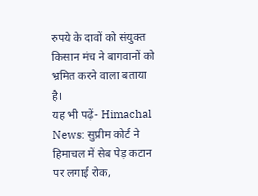रुपये के दावों को संयुक्त किसान मंच ने बागवानों को भ्रमित करने वाला बताया है।
यह भी पढ़ें- Himachal News: सुप्रीम कोर्ट ने हिमाचल में सेब पेड़ कटान पर लगाई रोक,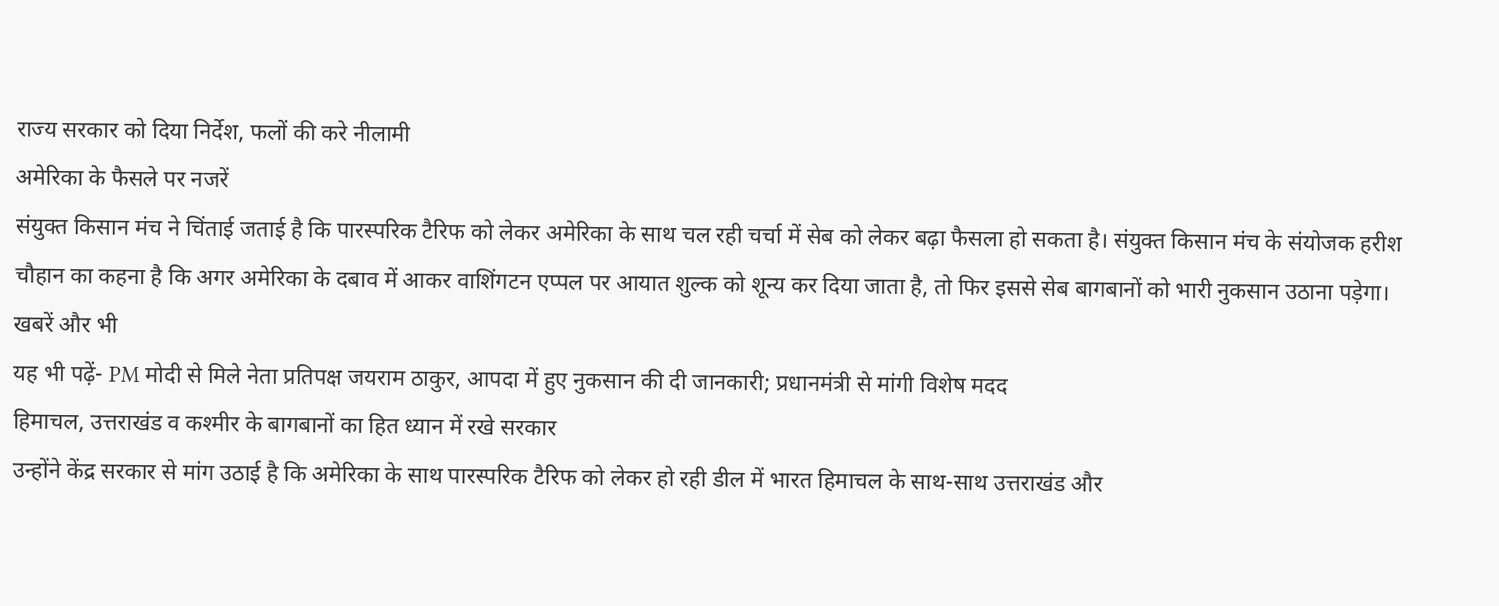राज्य सरकार को दिया निर्देश, फलों की करे नीलामी
अमेरिका के फैसले पर नजरें
संयुक्त किसान मंच ने चिंताई जताई है कि पारस्परिक टैरिफ को लेकर अमेरिका के साथ चल रही चर्चा में सेब को लेकर बढ़ा फैसला हो सकता है। संयुक्त किसान मंच के संयोजक हरीश चौहान का कहना है कि अगर अमेरिका के दबाव में आकर वाशिंगटन एप्पल पर आयात शुल्क को शून्य कर दिया जाता है, तो फिर इससे सेब बागबानों को भारी नुकसान उठाना पड़ेगा।
खबरें और भी
यह भी पढ़ें- PM मोदी से मिले नेता प्रतिपक्ष जयराम ठाकुर, आपदा में हुए नुकसान की दी जानकारी; प्रधानमंत्री से मांगी विशेष मदद
हिमाचल, उत्तराखंड व कश्मीर के बागबानों का हित ध्यान में रखे सरकार
उन्होंने केंद्र सरकार से मांग उठाई है कि अमेरिका के साथ पारस्परिक टैरिफ को लेकर हो रही डील में भारत हिमाचल के साथ-साथ उत्तराखंड और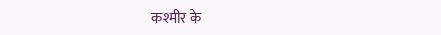कश्मीर के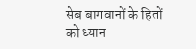सेब बागवानों के हितों को ध्यान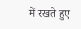में रखते हुए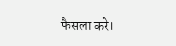फैसला करे।